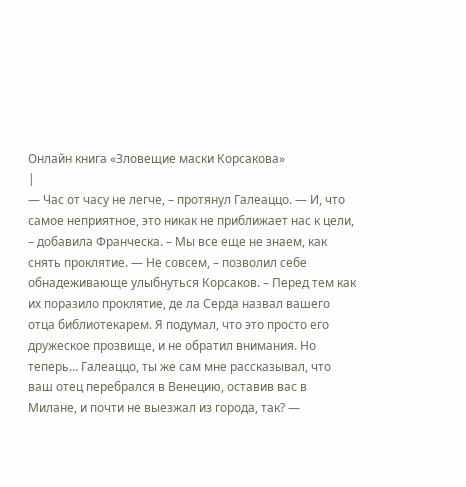Онлайн книга «Зловещие маски Корсакова»
|
— Час от часу не легче, – протянул Галеаццо. — И, что самое неприятное, это никак не приближает нас к цели, – добавила Франческа. – Мы все еще не знаем, как снять проклятие. — Не совсем, – позволил себе обнадеживающе улыбнуться Корсаков. – Перед тем как их поразило проклятие, де ла Серда назвал вашего отца библиотекарем. Я подумал, что это просто его дружеское прозвище, и не обратил внимания. Но теперь… Галеаццо, ты же сам мне рассказывал, что ваш отец перебрался в Венецию, оставив вас в Милане, и почти не выезжал из города, так? —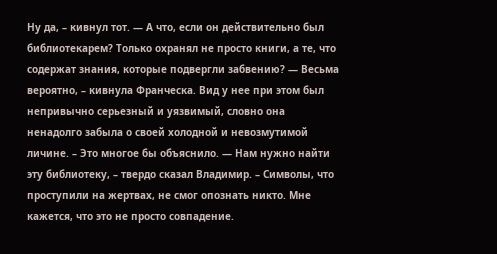Ну да, – кивнул тот. — А что, если он действительно был библиотекарем? Только охранял не просто книги, а те, что содержат знания, которые подвергли забвению? — Весьма вероятно, – кивнула Франческа. Вид у нее при этом был непривычно серьезный и уязвимый, словно она ненадолго забыла о своей холодной и невозмутимой личине. – Это многое бы объяснило. — Нам нужно найти эту библиотеку, – твердо сказал Владимир. – Символы, что проступили на жертвах, не смог опознать никто. Мне кажется, что это не просто совпадение.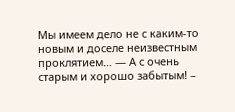Мы имеем дело не с каким-то новым и доселе неизвестным проклятием… — А с очень старым и хорошо забытым! –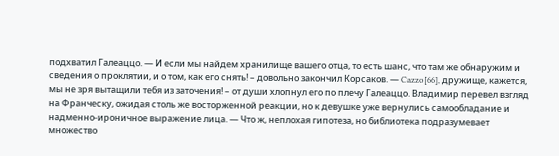подхватил Галеаццо. — И если мы найдем хранилище вашего отца, то есть шанс, что там же обнаружим и сведения о проклятии, и о том, как его снять! – довольно закончил Корсаков. — Cazzo[66], дружище, кажется, мы не зря вытащили тебя из заточения! – от души хлопнул его по плечу Галеаццо. Владимир перевел взгляд на Франческу, ожидая столь же восторженной реакции, но к девушке уже вернулись самообладание и надменно-ироничное выражение лица. — Что ж, неплохая гипотеза, но библиотека подразумевает множество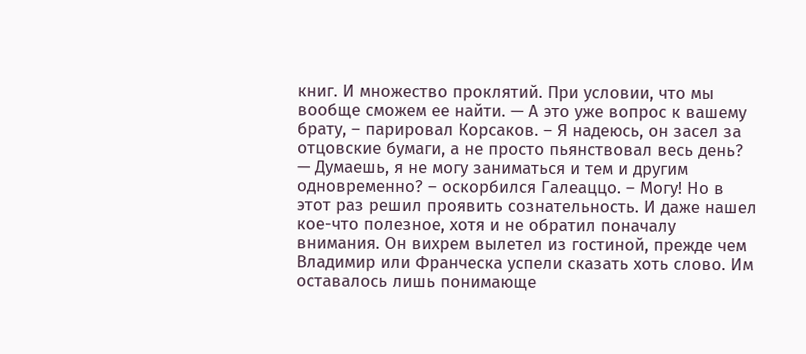книг. И множество проклятий. При условии, что мы вообще сможем ее найти. — А это уже вопрос к вашему брату, – парировал Корсаков. – Я надеюсь, он засел за отцовские бумаги, а не просто пьянствовал весь день? — Думаешь, я не могу заниматься и тем и другим одновременно? – оскорбился Галеаццо. – Могу! Но в этот раз решил проявить сознательность. И даже нашел кое-что полезное, хотя и не обратил поначалу внимания. Он вихрем вылетел из гостиной, прежде чем Владимир или Франческа успели сказать хоть слово. Им оставалось лишь понимающе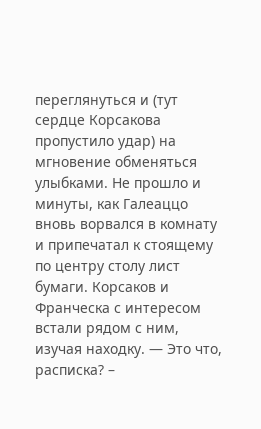переглянуться и (тут сердце Корсакова пропустило удар) на мгновение обменяться улыбками. Не прошло и минуты, как Галеаццо вновь ворвался в комнату и припечатал к стоящему по центру столу лист бумаги. Корсаков и Франческа с интересом встали рядом с ним, изучая находку. — Это что, расписка? –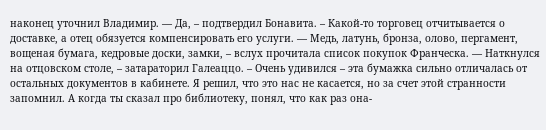наконец уточнил Владимир. — Да, – подтвердил Бонавита. – Какой-то торговец отчитывается о доставке, а отец обязуется компенсировать его услуги. — Медь, латунь, бронза, олово, пергамент, вощеная бумага, кедровые доски, замки, – вслух прочитала список покупок Франческа. — Наткнулся на отцовском столе, – затараторил Галеаццо. – Очень удивился – эта бумажка сильно отличалась от остальных документов в кабинете. Я решил, что это нас не касается, но за счет этой странности запомнил. А когда ты сказал про библиотеку, понял, что как раз она-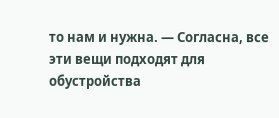то нам и нужна. — Согласна, все эти вещи подходят для обустройства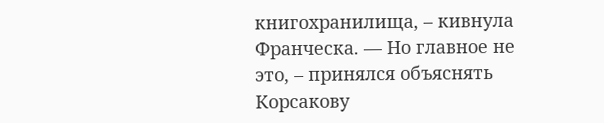книгохранилища, – кивнула Франческа. — Но главное не это, – принялся объяснять Корсакову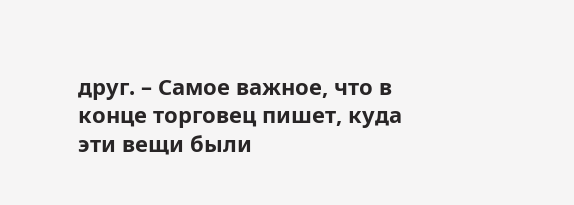друг. – Самое важное, что в конце торговец пишет, куда эти вещи были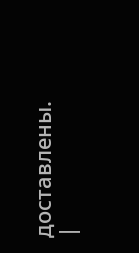доставлены. |